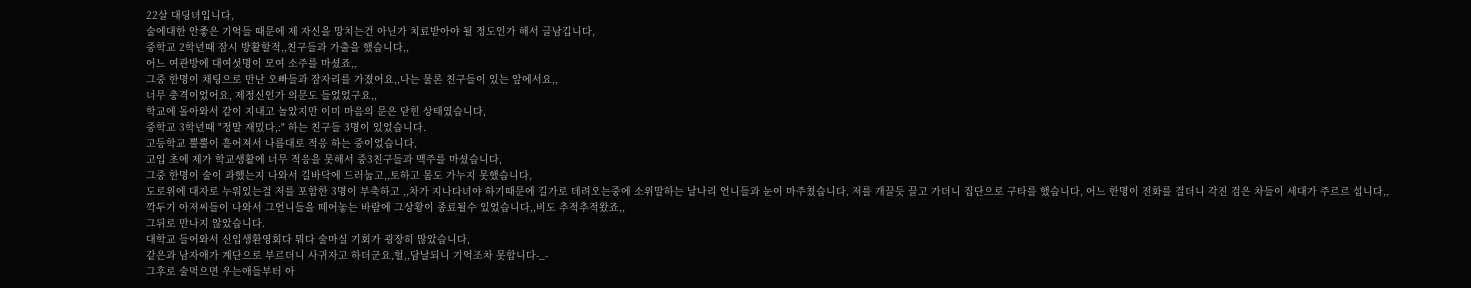22살 대딩녀입니다,
술에대한 안좋은 기억들 때문에 제 자신을 망치는건 아닌가 치료받아야 될 정도인가 해서 글남깁니다,
중학교 2학년때 잠시 방활할적,,친구들과 가출을 했습니다,,
어느 여관방에 대여섯명이 모여 소주를 마셨죠,,
그중 한명이 채팅으로 만난 오빠들과 잠자리를 가졌어요,,나는 물론 친구들이 있는 앞에서요,,
너무 충격이었어요, 제정신인가 의문도 들었었구요,,
학교에 돌아와서 같이 지내고 놀았지만 이미 마음의 문은 닫힌 상태였습니다,
중학교 3학년때 "정말 재밌다,:" 하는 친구들 3명이 있었습니다.
고등학교 뿔뿔이 흩어져서 나름대로 적응 하는 중이었습니다,
고입 초에 제가 학교생활에 너무 적응을 못해서 중3친구들과 맥주를 마셨습니다,
그중 한명이 술이 과했는지 나와서 길바닥에 드러눕고,,토하고 몸도 가누지 못했습니다,
도로위에 대자로 누워있는걸 저를 포함한 3명이 부축하고 ,,차가 지나다녀야 하기때문에 길가로 데려오는중에 소위말하는 날나리 언니들과 눈이 마주쳤습니다, 저를 개끌듯 끌고 가더니 집단으로 구타를 했습니다, 어느 한명이 전화를 걸더니 각진 검은 차들이 세대가 주르르 섭니다,,깍두기 아저씨들이 나와서 그언니들을 떼어놓는 바람에 그상황이 종료될수 있었습니다,,비도 추적추적왔죠,,
그뒤로 만나지 않았습니다.
대학교 들어와서 신입생환영회다 뭐다 술마실 기회가 굉장히 많았습니다,
같은과 남자애가 계단으로 부르더니 사귀자고 하더군요,헐,,담날되니 기억조차 못합니다-_-
그후로 술먹으면 우는애들부터 아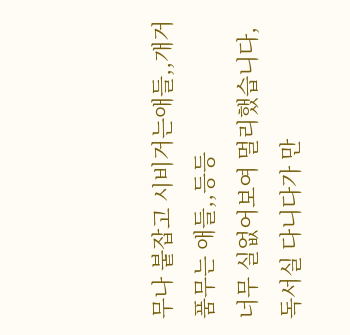무나 붙잡고 시비거는애들,,개거품무는 애들,,등등
너무 실없어보여 멀리했습니다,
독서실 다니다가 만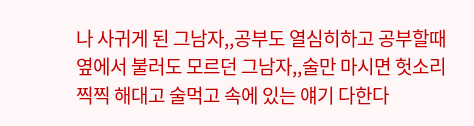나 사귀게 된 그남자,,공부도 열심히하고 공부할때 옆에서 불러도 모르던 그남자,,술만 마시면 헛소리 찍찍 해대고 술먹고 속에 있는 얘기 다한다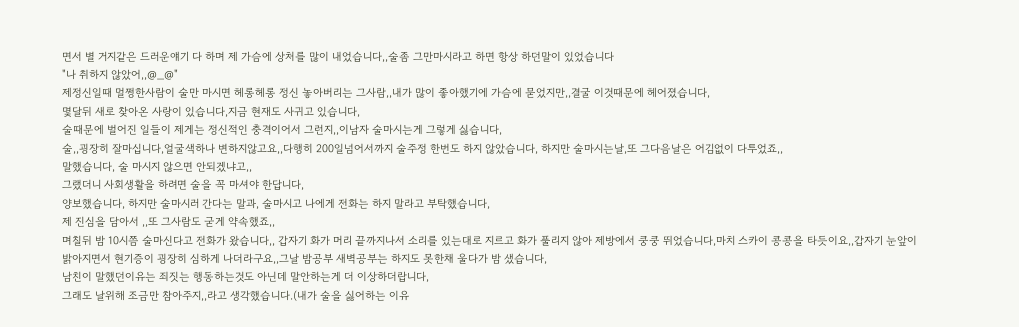면서 별 거지같은 드러운얘기 다 하며 제 가슴에 상처를 많이 내었습니다,,술좀 그만마시라고 하면 항상 하던말이 있었습니다
"나 취하지 않았어,,@_@"
제정신일때 멀쩡한사람이 술만 마시면 헤롱헤롱 정신 놓아버리는 그사람,,내가 많이 좋아했기에 가슴에 묻었지만,,결굴 이것때문에 헤어졌습니다,
몇달뒤 새로 찾아온 사랑이 있습니다,지금 현재도 사귀고 있습니다,
술때문에 벌어진 일들이 제게는 정신적인 충격이어서 그런지,,이남자 술마시는게 그렇게 싫습니다,
술,,굉장히 잘마십니다,얼굴색하나 변하지않고요,,다행히 200일넘어서까지 술주정 한번도 하지 않았습니다, 하지만 술마시는날,또 그다음날은 어김없이 다투었죠,,
말했습니다, 술 마시지 않으면 안되겠냐고,,
그랬더니 사회생활을 하려면 술을 꼭 마셔야 한답니다,
양보했습니다, 하지만 술마시러 간다는 말과, 술마시고 나에게 전화는 하지 말라고 부탁했습니다,
제 진심을 담아서 ,,또 그사람도 굳게 약속했죠,,
며칠뒤 밤 10시쯤 술마신다고 전화가 왔습니다,, 갑자기 화가 머리 끝까지나서 소리를 있는대로 지르고 화가 풀리지 않아 제방에서 쿵쿵 뛰었습니다,마치 스카이 콩콩을 타듯이요,,갑자기 눈앞이 밝아지면서 현기증이 굉장히 심하게 나더라구요,,그날 밤공부 새벽공부는 하지도 못한채 울다가 밤 샜습니다,
남친이 말했던이유는 죄짓는 행동하는것도 아닌데 말안하는게 더 이상하더랍니다,
그래도 날위해 조금만 참아주지,,라고 생각했습니다.(내가 술을 싫어하는 이유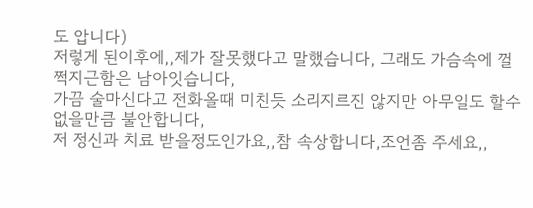도 압니다)
저렇게 된이후에,,제가 잘못했다고 말했습니다, 그래도 가슴속에 껄쩍지근함은 남아잇습니다,
가끔 술마신다고 전화올때 미친듯 소리지르진 않지만 아무일도 할수 없을만큼 불안합니다,
저 정신과 치료 받을정도인가요,,참 속상합니다,조언좀 주세요,,